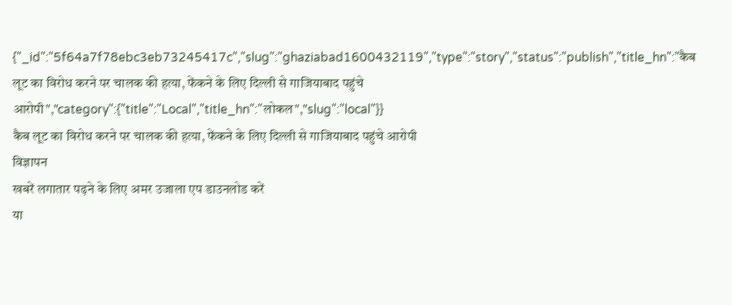{"_id":"5f64a7f78ebc3eb73245417c","slug":"ghaziabad1600432119","type":"story","status":"publish","title_hn":"कैब लूट का विरोध करने पर चालक की हत्या, फेंकने के लिए दिल्ली से गाजियाबाद पहुंचे आरोपी","category":{"title":"Local","title_hn":"लोकल","slug":"local"}}
कैब लूट का विरोध करने पर चालक की हत्या, फेंकने के लिए दिल्ली से गाजियाबाद पहुंचे आरोपी
विज्ञापन
खबरें लगातार पढ़ने के लिए अमर उजाला एप डाउनलोड करें
या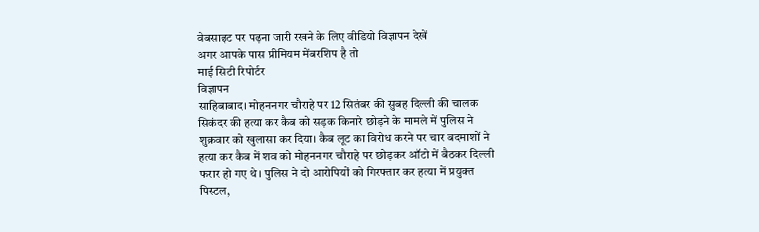वेबसाइट पर पढ़ना जारी रखने के लिए वीडियो विज्ञापन देखें
अगर आपके पास प्रीमियम मेंबरशिप है तो
माई सिटी रिपोर्टर
विज्ञापन
साहिबाबाद। मोहननगर चौराहे पर 12 सितंबर की सुबह दिल्ली की चालक सिकंदर की हत्या कर कैब को सड़क किनारे छोड़ने के मामले में पुलिस ने शुक्रवार को खुलासा कर दिया। कैब लूट का विरोध करने पर चार बदमाशों ने हत्या कर कैब में शव को मोहननगर चौराहे पर छोड़कर ऑटो में बैठकर दिल्ली फरार हो गए थे। पुलिस ने दो आरोपियों को गिरफ्तार कर हत्या में प्रयुक्त पिस्टल,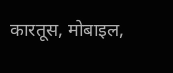कारतूस, मोबाइल,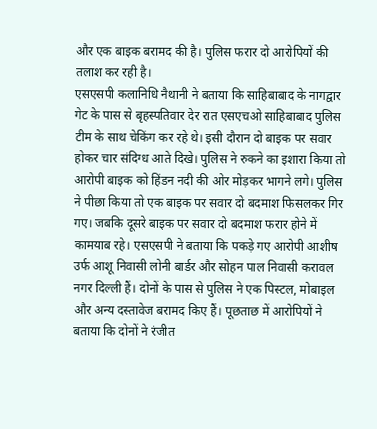और एक बाइक बरामद की है। पुलिस फरार दो आरोपियों की तलाश कर रही है।
एसएसपी कलानिधि नैथानी ने बताया कि साहिबाबाद के नागद्वार गेट के पास से बृहस्पतिवार देर रात एसएचओ साहिबाबाद पुलिस टीम के साथ चेकिंग कर रहे थे। इसी दौरान दो बाइक पर सवार होकर चार संदिग्ध आते दिखे। पुलिस ने रुकने का इशारा किया तो आरोपी बाइक को हिंडन नदी की ओर मोड़कर भागने लगे। पुलिस ने पीछा किया तो एक बाइक पर सवार दो बदमाश फिसलकर गिर गए। जबकि दूसरे बाइक पर सवार दो बदमाश फरार होने में कामयाब रहे। एसएसपी ने बताया कि पकड़े गए आरोपी आशीष उर्फ आशू निवासी लोनी बार्डर और सोहन पाल निवासी करावल नगर दिल्ली हैं। दोनों के पास से पुलिस ने एक पिस्टल, मोबाइल और अन्य दस्तावेज बरामद किए हैं। पूछताछ में आरोपियों ने बताया कि दोनों ने रंजीत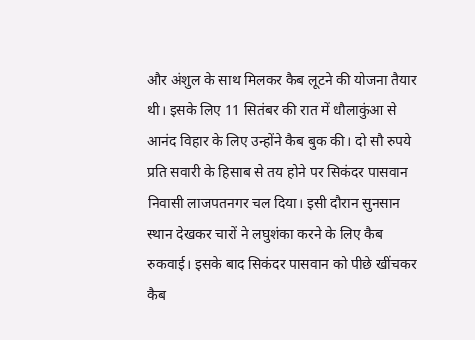और अंशुल के साथ मिलकर कैब लूटने की योजना तैयार थी। इसके लिए 11 सितंबर की रात में धौलाकुंआ से आनंद विहार के लिए उन्होंने कैब बुक की। दो सौ रुपये प्रति सवारी के हिसाब से तय होने पर सिकंदर पासवान निवासी लाजपतनगर चल दिया। इसी दौरान सुनसान स्थान देखकर चारों ने लघुशंका करने के लिए कैब रुकवाई। इसके बाद सिकंदर पासवान को पीछे खींचकर कैब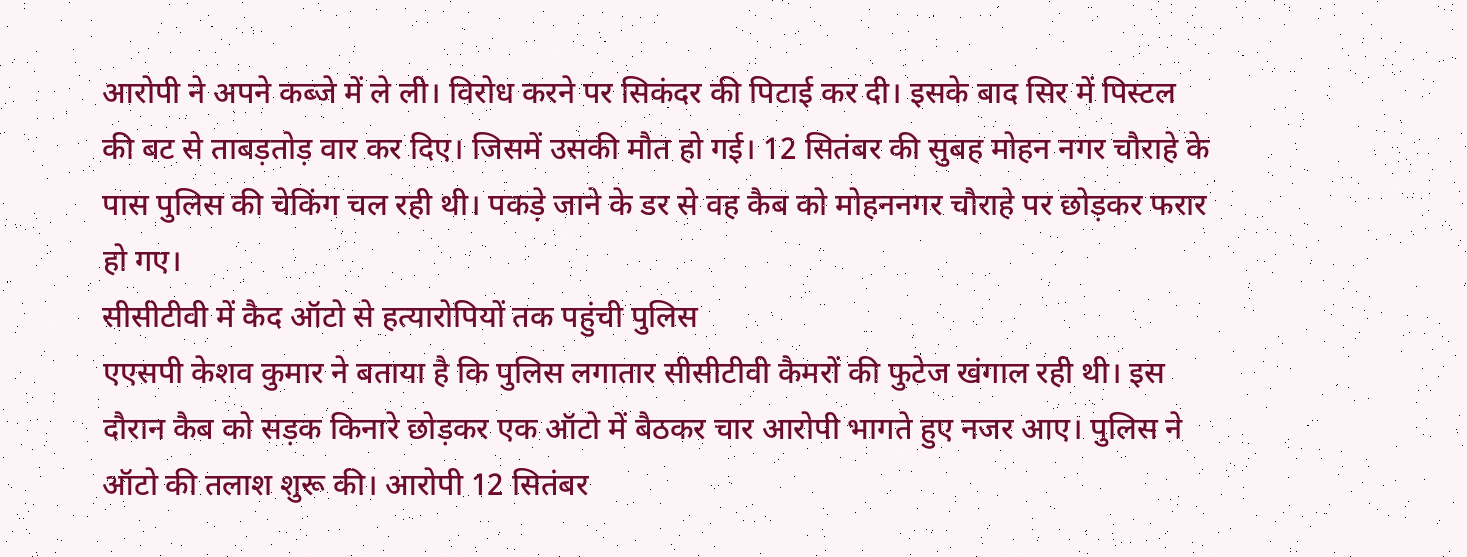आरोपी ने अपने कब्जे में ले ली। विरोध करने पर सिकंदर की पिटाई कर दी। इसके बाद सिर में पिस्टल की बट से ताबड़तोड़ वार कर दिए। जिसमें उसकी मौत हो गई। 12 सितंबर की सुबह मोहन नगर चौराहे के पास पुलिस की चेकिंग चल रही थी। पकड़े जाने के डर से वह कैब को मोहननगर चौराहे पर छोड़कर फरार हो गए।
सीसीटीवी में कैद ऑटो से हत्यारोपियों तक पहुंची पुलिस
एएसपी केशव कुमार ने बताया है कि पुलिस लगातार सीसीटीवी कैमरों की फुटेज खंगाल रही थी। इस दौरान कैब को सड़क किनारे छोड़कर एक ऑटो में बैठकर चार आरोपी भागते हुए नजर आए। पुलिस ने ऑटो की तलाश शुरू की। आरोपी 12 सितंबर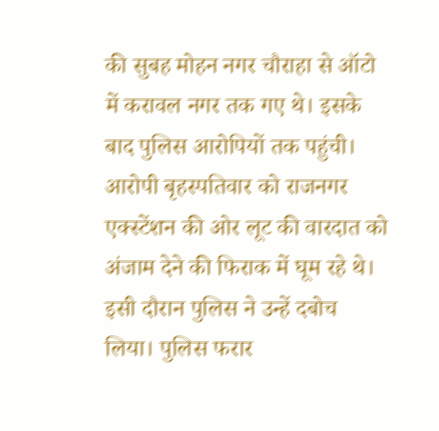की सुबह मोहन नगर चौराहा से ऑटो में करावल नगर तक गए थे। इसके बाद पुलिस आरोपियों तक पहुंची। आरोपी बृहस्पतिवार को राजनगर एक्स्टेंशन की ओर लूट की वारदात को अंजाम देने की फिराक में घूम रहे थे। इसी दौरान पुलिस ने उन्हें दबोच लिया। पुलिस फरार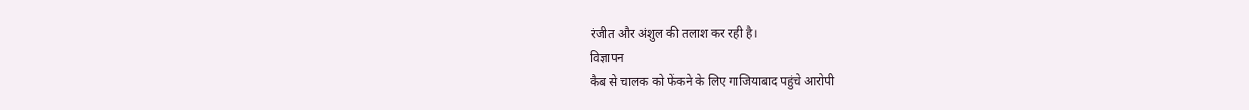रंजीत और अंशुल की तलाश कर रही है।
विज्ञापन
कैब से चालक को फेंकने के लिए गाजियाबाद पहुंचे आरोपी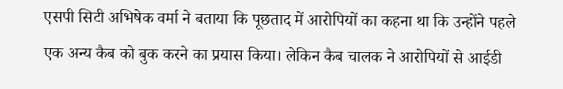एसपी सिटी अभिषेक वर्मा ने बताया कि पूछताद में आरोपियों का कहना था कि उन्होंने पहले एक अन्य कैब को बुक करने का प्रयास किया। लेकिन कैब चालक ने आरोपियों से आईडी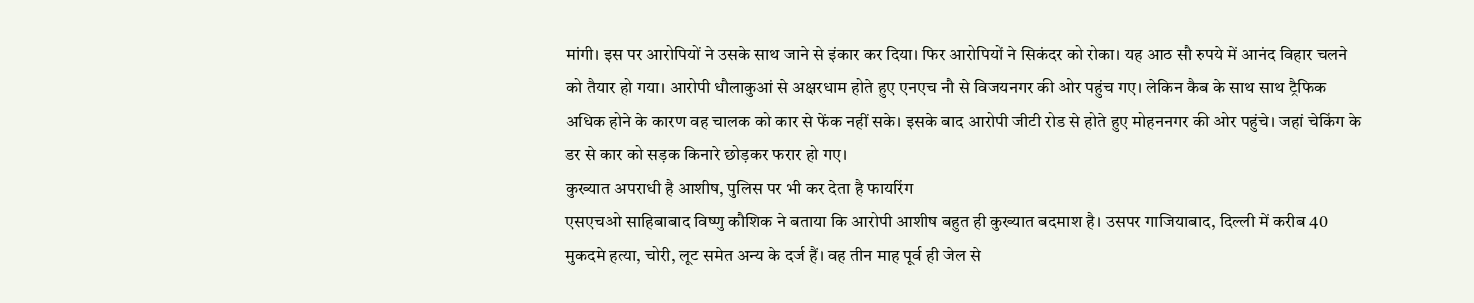मांगी। इस पर आरोपियों ने उसके साथ जाने से इंकार कर दिया। फिर आरोपियों ने सिकंदर को रोका। यह आठ सौ रुपये में आनंद विहार चलने को तैयार हो गया। आरोपी धौलाकुआं से अक्षरधाम होते हुए एनएच नौ से विजयनगर की ओर पहुंच गए। लेकिन कैब के साथ साथ ट्रैफिक अधिक होने के कारण वह चालक को कार से फेंक नहीं सके। इसके बाद आरोपी जीटी रोड से होते हुए मोहननगर की ओर पहुंचे। जहां चेकिंग के डर से कार को सड़क किनारे छोड़कर फरार हो गए।
कुख्यात अपराधी है आशीष, पुलिस पर भी कर देता है फायरिंग
एसएचओ साहिबाबाद विष्णु कौशिक ने बताया कि आरोपी आशीष बहुत ही कुख्यात बदमाश है। उसपर गाजियाबाद, दिल्ली में करीब 40 मुकदमे हत्या, चोरी, लूट समेत अन्य के दर्ज हैं। वह तीन माह पूर्व ही जेल से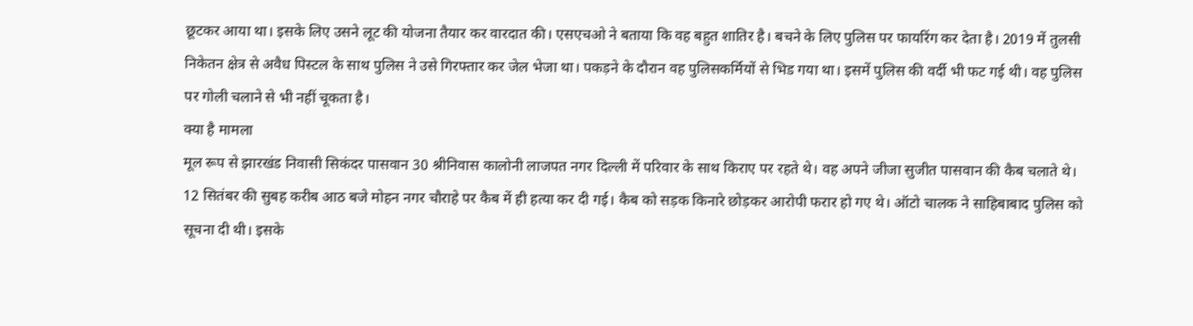छूटकर आया था। इसके लिए उसने लूट की योजना तैयार कर वारदात की। एसएचओ ने बताया कि वह बहुत शातिर है। बचने के लिए पुलिस पर फायरिंग कर देता है। 2019 में तुलसी निकेतन क्षेत्र से अवैध पिस्टल के साथ पुलिस ने उसे गिरफ्तार कर जेल भेजा था। पकड़ने के दौरान वह पुलिसकर्मियों से भिड गया था। इसमें पुलिस की वर्दी भी फट गई थी। वह पुलिस पर गोली चलाने से भी नहीं चूकता है।
क्या है मामला
मूल रूप से झारखंड निवासी सिकंदर पासवान 30 श्रीनिवास कालोनी लाजपत नगर दिल्ली में परिवार के साथ किराए पर रहते थे। वह अपने जीजा सुजीत पासवान की कैब चलाते थे। 12 सितंबर की सुबह करीब आठ बजे मोहन नगर चौराहे पर कैब में ही हत्या कर दी गई। कैब को सड़क किनारे छोड़कर आरोपी फरार हो गए थे। ऑटो चालक ने साहिबाबाद पुलिस को सूचना दी थी। इसके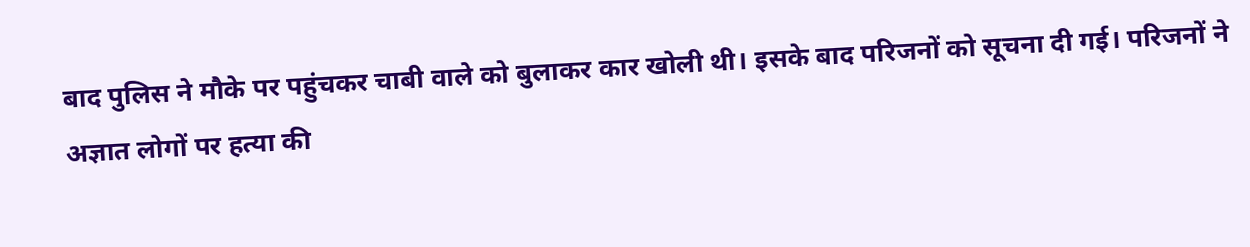बाद पुलिस ने मौके पर पहुंचकर चाबी वाले को बुलाकर कार खोली थी। इसके बाद परिजनों को सूचना दी गई। परिजनों ने अज्ञात लोगों पर हत्या की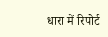धारा में रिपोर्ट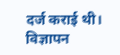दर्ज कराई थी।
विज्ञापन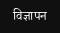विज्ञापन